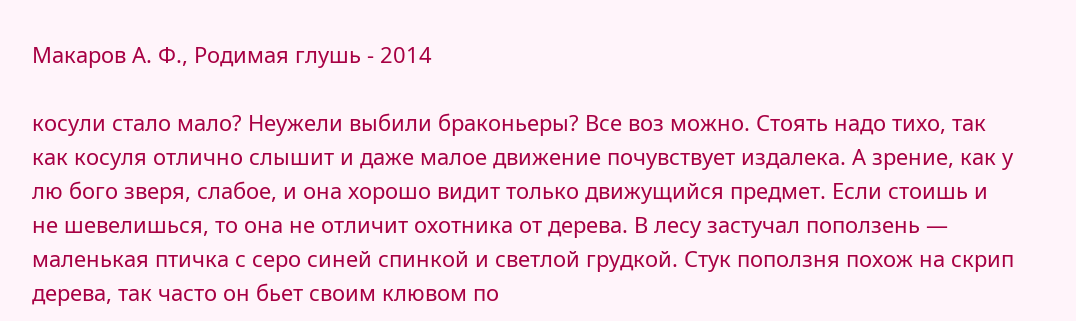Макаров А. Ф., Родимая глушь - 2014

косули стало мало? Неужели выбили браконьеры? Все воз можно. Стоять надо тихо, так как косуля отлично слышит и даже малое движение почувствует издалека. А зрение, как у лю бого зверя, слабое, и она хорошо видит только движущийся предмет. Если стоишь и не шевелишься, то она не отличит охотника от дерева. В лесу застучал поползень — маленькая птичка с серо синей спинкой и светлой грудкой. Стук поползня похож на скрип дерева, так часто он бьет своим клювом по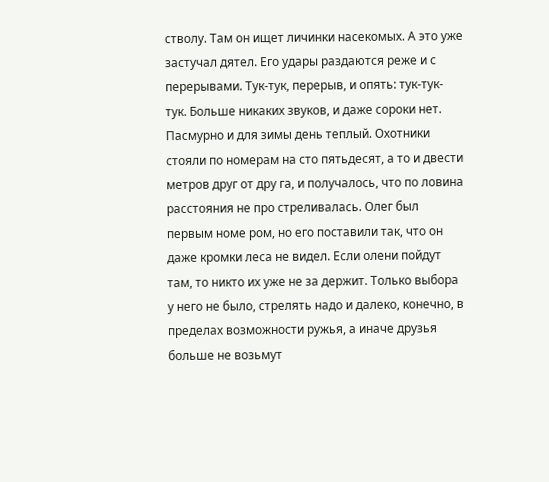стволу. Там он ищет личинки насекомых. А это уже застучал дятел. Его удары раздаются реже и с перерывами. Тук-тук, перерыв, и опять: тук-тук-тук. Больше никаких звуков, и даже сороки нет. Пасмурно и для зимы день теплый. Охотники стояли по номерам на сто пятьдесят, а то и двести метров друг от дру га, и получалось, что по ловина расстояния не про стреливалась. Олег был первым номе ром, но его поставили так, что он даже кромки леса не видел. Если олени пойдут там, то никто их уже не за держит. Только выбора у него не было, стрелять надо и далеко, конечно, в пределах возможности ружья, а иначе друзья больше не возьмут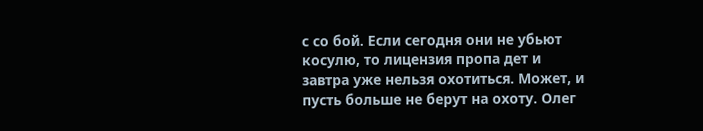с со бой. Если сегодня они не убьют косулю, то лицензия пропа дет и завтра уже нельзя охотиться. Может, и пусть больше не берут на охоту. Олег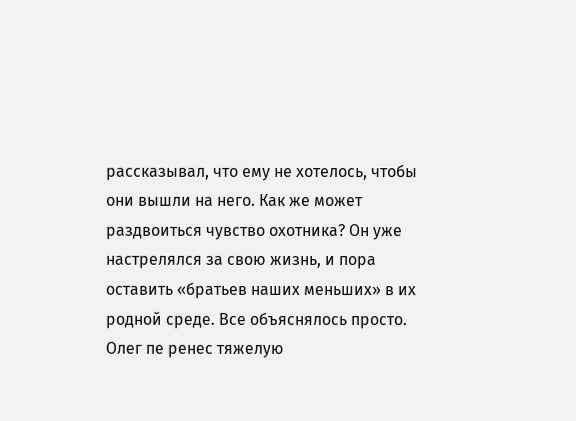рассказывал, что ему не хотелось, чтобы они вышли на него. Как же может раздвоиться чувство охотника? Он уже настрелялся за свою жизнь, и пора оставить «братьев наших меньших» в их родной среде. Все объяснялось просто. Олег пе ренес тяжелую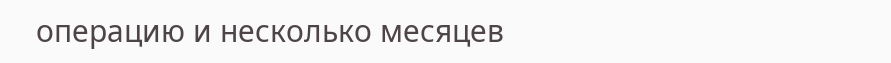операцию и несколько месяцев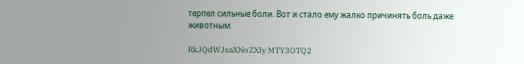терпел сильные боли. Вот и стало ему жалко причинять боль даже животным.

RkJQdWJsaXNoZXIy MTY3OTQ2